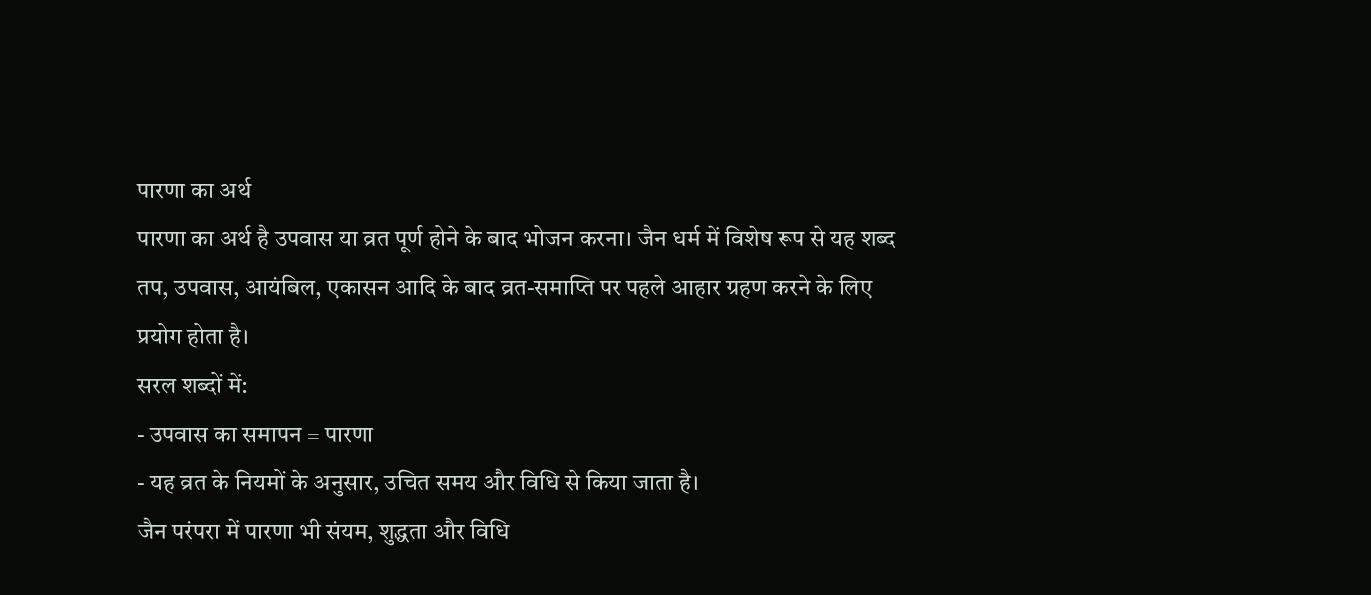पारणा का अर्थ
पारणा का अर्थ है उपवास या व्रत पूर्ण होने के बाद भोजन करना। जैन धर्म में विशेष रूप से यह शब्द तप, उपवास, आयंबिल, एकासन आदि के बाद व्रत-समाप्ति पर पहले आहार ग्रहण करने के लिए प्रयोग होता है।
सरल शब्दों में:
- उपवास का समापन = पारणा
- यह व्रत के नियमों के अनुसार, उचित समय और विधि से किया जाता है।
जैन परंपरा में पारणा भी संयम, शुद्धता और विधि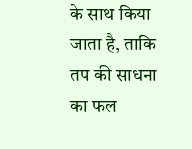के साथ किया जाता है, ताकि तप की साधना का फल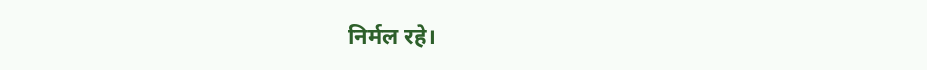निर्मल रहे।